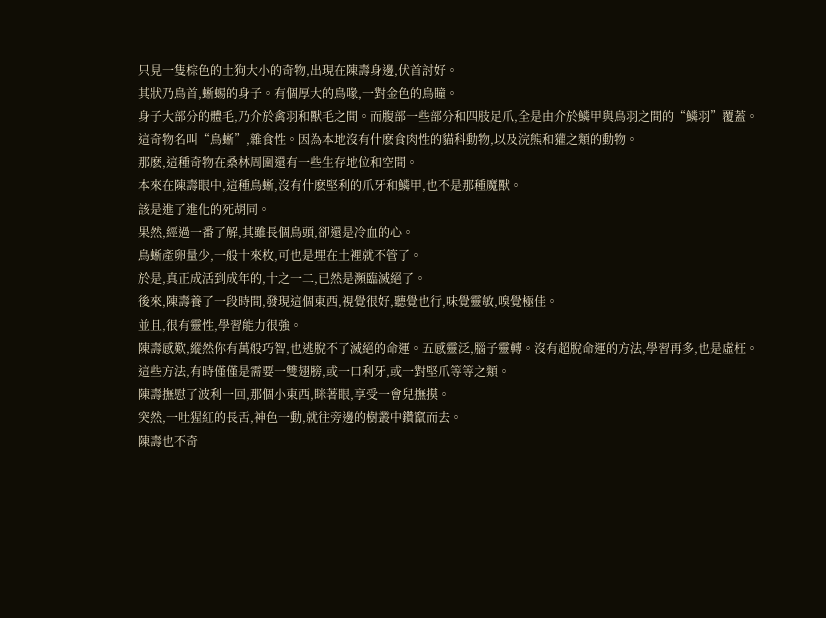只見一隻棕色的土狗大小的奇物,出現在陳壽身邊,伏首討好。
其狀乃鳥首,蜥蜴的身子。有個厚大的鳥喙,一對金色的鳥瞳。
身子大部分的體毛,乃介於禽羽和獸毛之間。而腹部一些部分和四肢足爪,全是由介於鱗甲與鳥羽之間的“鱗羽”覆蓋。
這奇物名叫“鳥蜥”,雜食性。因為本地沒有什麽食肉性的貓科動物,以及浣熊和獾之類的動物。
那麽,這種奇物在桑林周圍還有一些生存地位和空間。
本來在陳壽眼中,這種鳥蜥,沒有什麽堅利的爪牙和鱗甲,也不是那種魔獸。
該是進了進化的死胡同。
果然,經過一番了解,其雖長個鳥頭,卻還是冷血的心。
鳥蜥產卵量少,一般十來枚,可也是埋在土裡就不管了。
於是,真正成活到成年的,十之一二,已然是瀕臨滅絕了。
後來,陳壽養了一段時間,發現這個東西,視覺很好,聽覺也行,味覺靈敏,嗅覺極佳。
並且,很有靈性,學習能力很強。
陳壽感歎,縱然你有萬般巧智,也逃脫不了滅絕的命運。五感靈泛,腦子靈轉。沒有超脫命運的方法,學習再多,也是虛枉。
這些方法,有時僅僅是需要一雙翅膀,或一口利牙,或一對堅爪等等之類。
陳壽撫慰了波利一回,那個小東西,眯著眼,享受一會兒撫摸。
突然,一吐猩紅的長舌,神色一動,就往旁邊的樹叢中鑽竄而去。
陳壽也不奇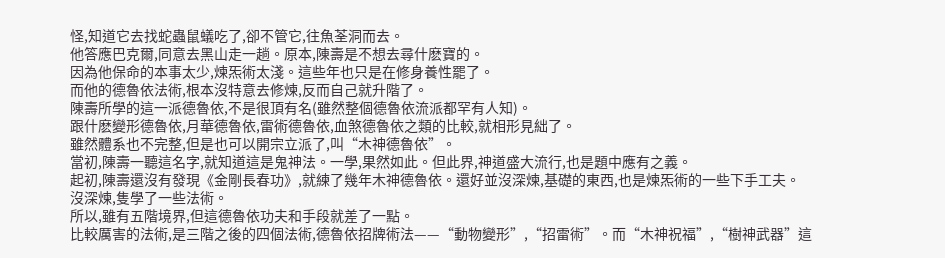怪,知道它去找蛇蟲鼠蟻吃了,卻不管它,往魚荃洞而去。
他答應巴克爾,同意去黑山走一趟。原本,陳壽是不想去尋什麽寶的。
因為他保命的本事太少,煉炁術太淺。這些年也只是在修身養性罷了。
而他的德魯依法術,根本沒特意去修煉,反而自己就升階了。
陳壽所學的這一派德魯依,不是很頂有名(雖然整個德魯依流派都罕有人知)。
跟什麽變形德魯依,月華德魯依,雷術德魯依,血煞德魯依之類的比較,就相形見絀了。
雖然體系也不完整,但是也可以開宗立派了,叫“木神德魯依”。
當初,陳壽一聽這名字,就知道這是鬼神法。一學,果然如此。但此界,神道盛大流行,也是題中應有之義。
起初,陳壽還沒有發現《金剛長春功》,就練了幾年木神德魯依。還好並沒深煉,基礎的東西,也是煉炁術的一些下手工夫。
沒深煉,隻學了一些法術。
所以,雖有五階境界,但這德魯依功夫和手段就差了一點。
比較厲害的法術,是三階之後的四個法術,德魯依招牌術法——“動物變形”,“招雷術”。而“木神祝福”,“樹神武器”這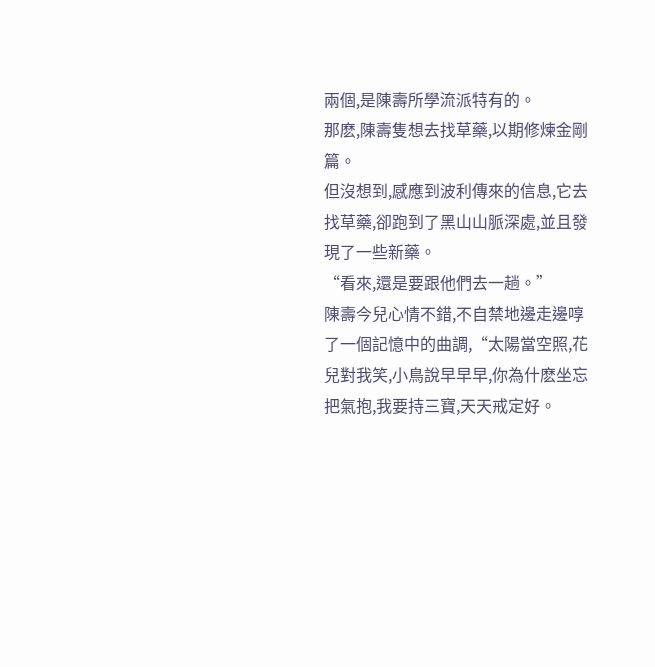兩個,是陳壽所學流派特有的。
那麽,陳壽隻想去找草藥,以期修煉金剛篇。
但沒想到,感應到波利傳來的信息,它去找草藥,卻跑到了黑山山脈深處,並且發現了一些新藥。
“看來,還是要跟他們去一趟。”
陳壽今兒心情不錯,不自禁地邊走邊啍了一個記憶中的曲調,“太陽當空照,花兒對我笑,小鳥說早早早,你為什麽坐忘把氣抱,我要持三寶,天天戒定好。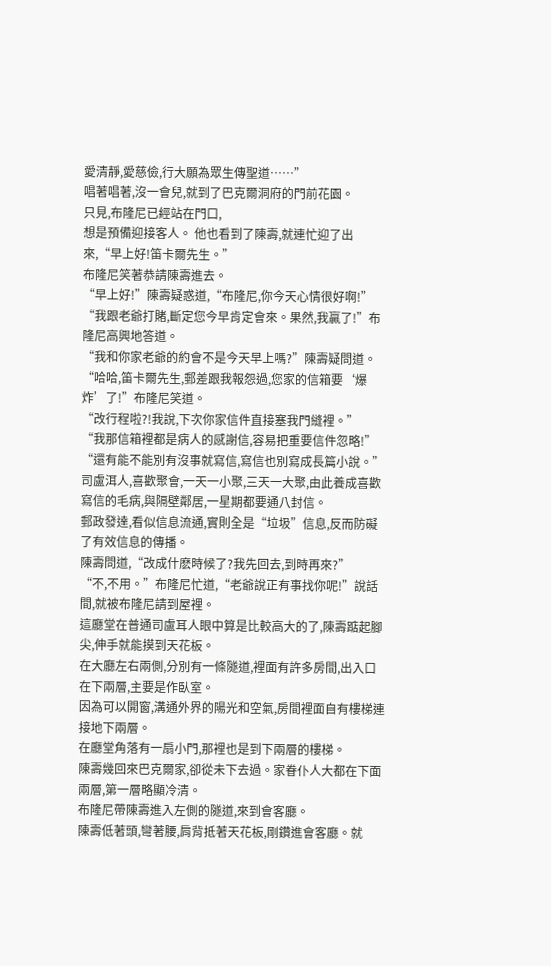愛清靜,愛慈儉,行大願為眾生傳聖道……”
唱著唱著,沒一會兒,就到了巴克爾洞府的門前花園。
只見,布隆尼已經站在門口,
想是預備迎接客人。 他也看到了陳壽,就連忙迎了出來,“早上好!笛卡爾先生。”
布隆尼笑著恭請陳壽進去。
“早上好!”陳壽疑惑道,“布隆尼,你今天心情很好啊!”
“我跟老爺打賭,斷定您今早肯定會來。果然,我贏了!”布隆尼高興地答道。
“我和你家老爺的約會不是今天早上嗎?”陳壽疑問道。
“哈哈,笛卡爾先生,郵差跟我報怨過,您家的信箱要‘爆炸’了!”布隆尼笑道。
“改行程啦?!我說,下次你家信件直接塞我門縫裡。”
“我那信箱裡都是病人的感謝信,容易把重要信件忽略!”
“還有能不能別有沒事就寫信,寫信也別寫成長篇小說。”
司盧洱人,喜歡聚會,一天一小聚,三天一大聚,由此養成喜歡寫信的毛病,與隔壁鄰居,一星期都要通八封信。
郵政發達,看似信息流通,實則全是“垃圾”信息,反而防礙了有效信息的傳播。
陳壽問道,“改成什麽時候了?我先回去,到時再來?”
“不,不用。”布隆尼忙道,“老爺說正有事找你呢!”說話間,就被布隆尼請到屋裡。
這廳堂在普通司盧耳人眼中算是比較高大的了,陳壽踮起腳尖,伸手就能摸到天花板。
在大廳左右兩側,分別有一條隧道,裡面有許多房間,出入口在下兩層,主要是作臥室。
因為可以開窗,溝通外界的陽光和空氣,房間裡面自有樓梯連接地下兩層。
在廳堂角落有一扇小門,那裡也是到下兩層的樓梯。
陳壽幾回來巴克爾家,卻從未下去過。家眷仆人大都在下面兩層,第一層略顯冷清。
布隆尼帶陳壽進入左側的隧道,來到會客廳。
陳壽低著頭,彎著腰,肩背抵著天花板,剛鑽進會客廳。就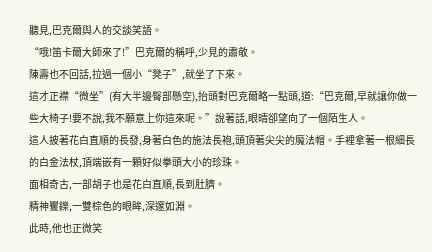聽見,巴克爾與人的交談笑語。
“哦!笛卡爾大師來了!”巴克爾的稱呼,少見的肅敬。
陳壽也不回話,拉過一個小“凳子”,就坐了下來。
這才正襟“微坐”(有大半邊臀部懸空),抬頭對巴克爾略一點頭,道:“巴克爾,早就讓你做一些大椅子!要不說,我不願意上你這來呢。”說著話,眼晴卻望向了一個陌生人。
這人披著花白直順的長發,身著白色的施法長袍,頭頂著尖尖的魔法帽。手裡拿著一根細長的白金法杖,頂端嵌有一顆好似拳頭大小的珍珠。
面相奇古,一部胡子也是花白直順,長到肚臍。
精神矍鑠,一雙棕色的眼眸,深邃如淵。
此時,他也正微笑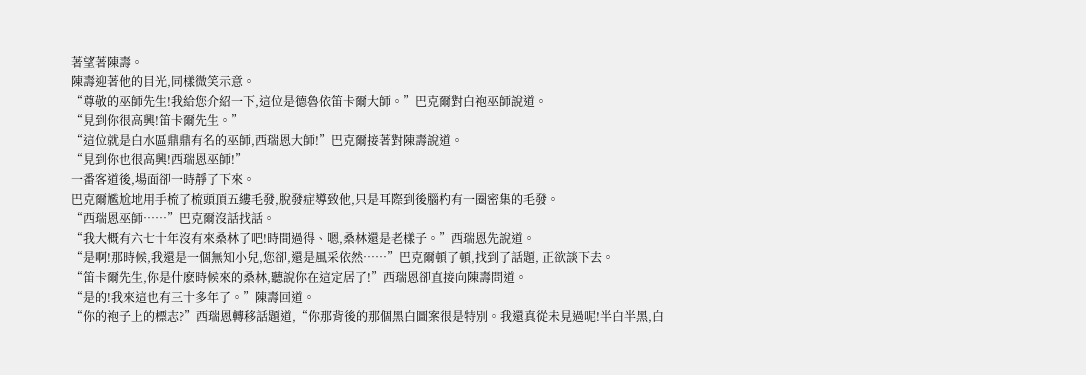著望著陳壽。
陳壽迎著他的目光,同樣微笑示意。
“尊敬的巫師先生!我給您介紹一下,這位是德魯依笛卡爾大師。”巴克爾對白袍巫師說道。
“見到你很高興!笛卡爾先生。”
“這位就是白水區鼎鼎有名的巫師,西瑞恩大師!”巴克爾接著對陳壽說道。
“見到你也很高興!西瑞恩巫師!”
一番客道後,場面卻一時靜了下來。
巴克爾尷尬地用手梳了梳頭頂五縷毛發,脫發症導致他,只是耳際到後腦杓有一圈密集的毛發。
“西瑞恩巫師……”巴克爾沒話找話。
“我大概有六七十年沒有來桑林了吧!時間過得、嗯,桑林還是老樣子。”西瑞恩先說道。
“是啊!那時候,我還是一個無知小兒,您卻,還是風采依然……”巴克爾頓了頓,找到了話題, 正欲談下去。
“笛卡爾先生,你是什麽時候來的桑林,聽說你在這定居了!”西瑞恩卻直接向陳壽問道。
“是的!我來這也有三十多年了。”陳壽回道。
“你的袍子上的標志?”西瑞恩轉移話題道,“你那背後的那個黑白圖案很是特別。我還真從未見過呢!半白半黑,白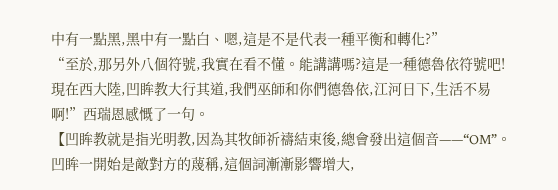中有一點黑,黑中有一點白、嗯,這是不是代表一種平衡和轉化?”
“至於,那另外八個符號,我實在看不懂。能講講嗎?這是一種德魯依符號吧!現在西大陸,凹眸教大行其道,我們巫師和你們德魯依,江河日下,生活不易啊!”西瑞恩感慨了一句。
【凹眸教就是指光明教,因為其牧師祈禱結束後,總會發出這個音——“OM”。凹眸一開始是敵對方的蔑稱,這個詞漸漸影響增大,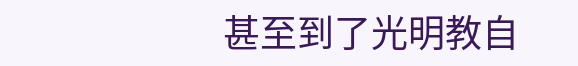甚至到了光明教自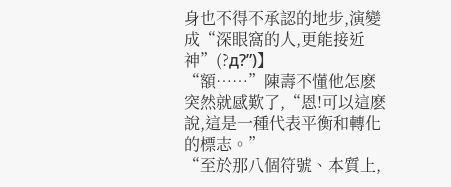身也不得不承認的地步,演變成“深眼窩的人,更能接近神”(?д?”)】
“額……”陳壽不懂他怎麽突然就感歎了,“恩!可以這麽說,這是一種代表平衡和轉化的標志。”
“至於那八個符號、本質上,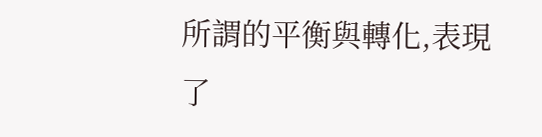所謂的平衡與轉化,表現了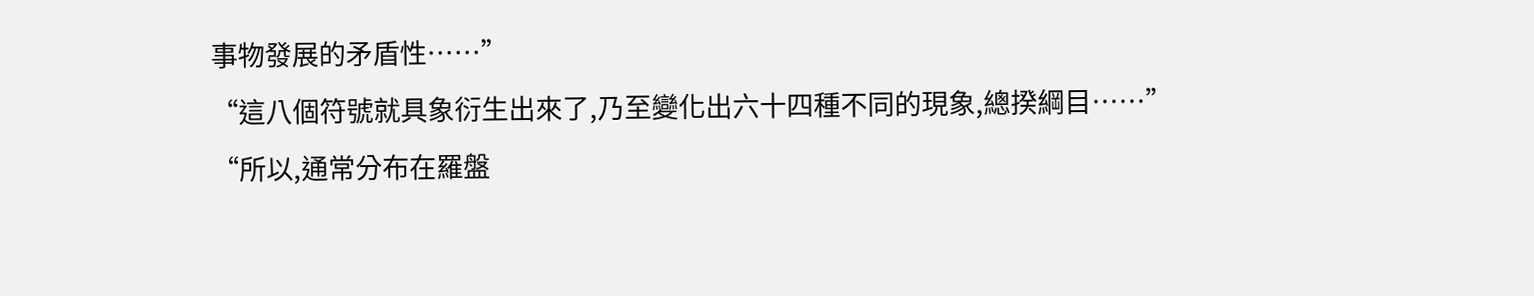事物發展的矛盾性……”
“這八個符號就具象衍生出來了,乃至變化出六十四種不同的現象,總揆綱目……”
“所以,通常分布在羅盤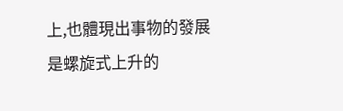上,也體現出事物的發展是螺旋式上升的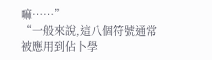嘛……”
“一般來說,這八個符號通常被應用到佔卜學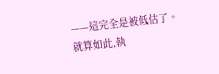——這完全是被低估了。就算如此,執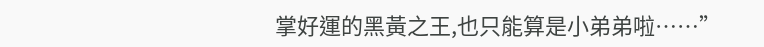掌好運的黑黃之王,也只能算是小弟弟啦……”